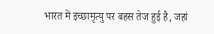भारत में इच्छामृत्यु पर बहस तेज हुई है, जहां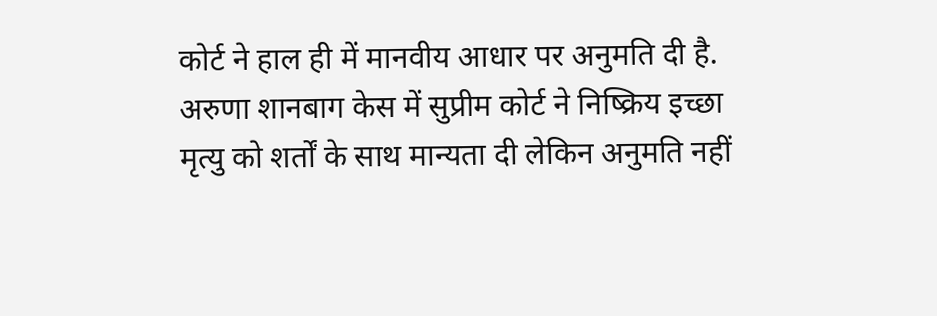कोर्ट ने हाल ही में मानवीय आधार पर अनुमति दी है. अरुणा शानबाग केस में सुप्रीम कोर्ट ने निष्क्रिय इच्छा मृत्यु को शर्तों के साथ मान्यता दी लेकिन अनुमति नहीं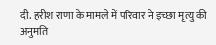दी. हरीश राणा के मामले में परिवार ने इच्छा मृत्यु की अनुमति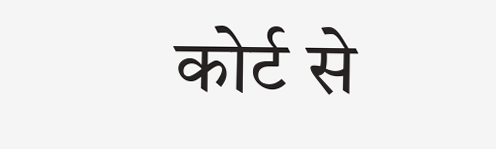कोर्ट से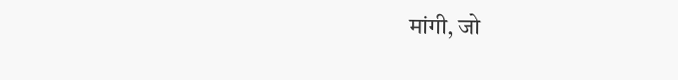मांगी, जो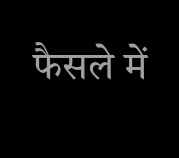फैसले में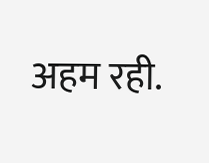अहम रही.